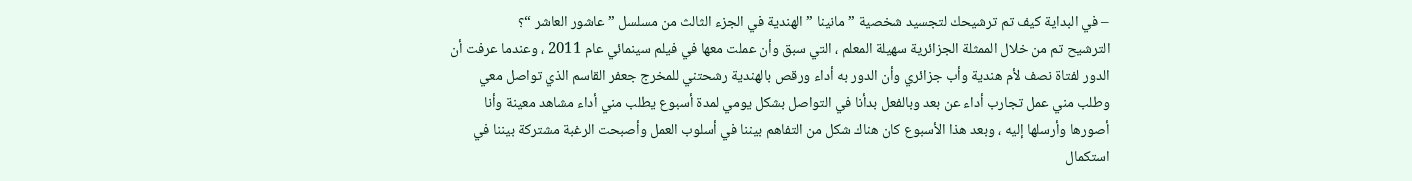– في البداية كيف تم ترشيحك لتجسيد شخصية ” مانينا ” الهندية في الجزء الثالث من مسلسل ” عاشور العاشر “؟
الترشيح تم من خلال الممثلة الجزائرية سهيلة المعلم ، التي سبق وأن عملت معها في فيلم سينمائي عام 2011 ، وعندما عرفت أن الدور لفتاة نصف لأم هندية وأب جزائري وأن الدور به أداء ورقص بالهندية رشحتني للمخرج جعفر القاسم الذي تواصل معي وطلب مني عمل تجارب أداء عن بعد وبالفعل بدأنا في التواصل بشكل يومي لمدة أسبوع يطلب مني أداء مشاهد معينة وأنا أصورها وأرسلها إليه ، وبعد هذا الأسبوع كان هناك شكل من التفاهم بيننا في أسلوب العمل وأصبحت الرغبة مشتركة بيننا في استكمال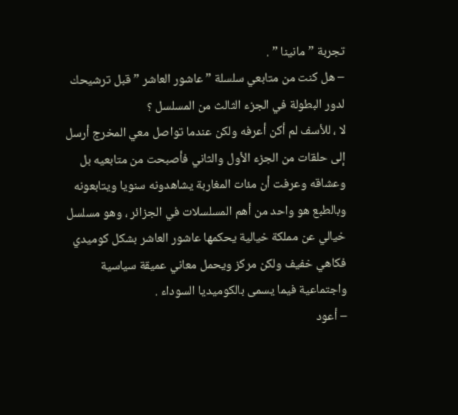تجربة ” مانينا ” .
– هل كنت من متابعي سلسلة ” عاشور العاشر ” قبل ترشيحك لدور البطولة في الجزء الثالث من المسلسل ؟
لا ، للأسف لم أكن أعرفه ولكن عندما تواصل معي المخرج أرسل إلى حلقات من الجزء الأول والثاني فأصبحت من متابعيه بل وعشاقه وعرفت أن مئات المغاربة يشاهدونه سنويا ويتابعونه وبالطبع هو واحد من أهم المسلسلات في الجزائر ، وهو مسلسل خيالي عن مملكة خيالية يحكمها عاشور العاشر بشكل كوميدي فكاهي خفيف ولكن مركز ويحمل معاني عميقة سياسية واجتماعية فيما يسمى بالكوميديا السوداء .
– أعود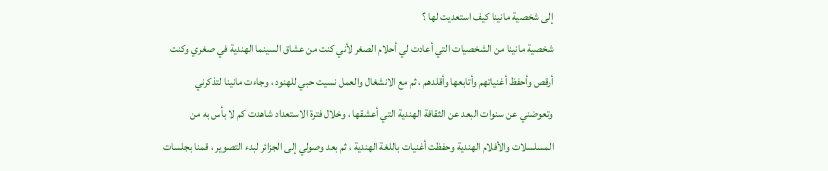إلى شخصية مانينا كيف استعديت لها ؟
شخصية مانينا من الشخصيات التي أعادت لي أحلام الصغر لأني كنت من عشاق السينما الهندية في صغري وكنت أرقص وأحفظ أغنياتهم وأتابعها وأقلدهم ، ثم مع الانشغال والعمل نسيت حبي للهنود ، وجاءت مانينا لتذكرني وتعوضني عن سنوات البعد عن الثقافة الهندية التي أعشقها ، وخلال فترة الاستعداد شاهدت كم لا بأس به من المسلسلات والأفلام الهندية وحفظت أغنيات باللغة الهندية ، ثم بعد وصولي إلى الجزائر لبدء التصوير ، قمنا بجلسات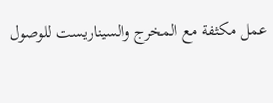عمل مكثفة مع المخرج والسيناريست للوصول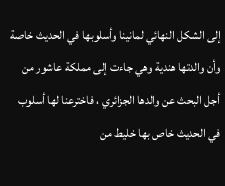إلى الشكل النهائي لمانينا وأسلوبها في الحديث خاصة وأن والدتها هندية وهي جاءت إلى مملكة عاشور من أجل البحث عن والدها الجزائري ، فاخترعنا لها أسلوب في الحديث خاص بها خليط من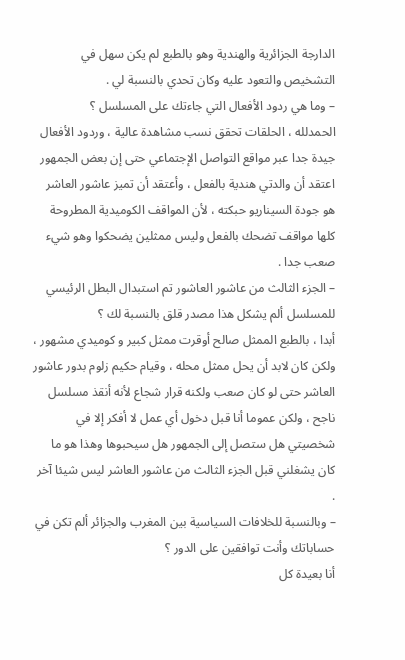الدارجة الجزائرية والهندية وهو بالطبع لم يكن سهل في التشخيص والتعود عليه وكان تحدي بالنسبة لي .
– وما هي ردود الأفعال التي جاءتك على المسلسل ؟
الحمدلله ، الحلقات تحقق نسب مشاهدة عالية ، وردود الأفعال جيدة جدا عبر مواقع التواصل الإجتماعي حتى إن بعض الجمهور اعتقد أن والدتي هندية بالفعل ، وأعتقد أن تميز عاشور العاشر هو جودة السيناريو حبكته ، لأن المواقف الكوميدية المطروحة كلها مواقف تضحك بالفعل وليس ممثلين يضحكوا وهو شيء صعب جدا .
– الجزء الثالث من عاشور العاشور تم استبدال البطل الرئيسي للمسلسل ألم يشكل هذا مصدر قلق بالنسبة لك ؟
أبدا ، بالطبع الممثل صالح أوقرت ممثل كبير و كوميدي مشهور ، ولكن كان لابد أن يحل ممثل محله ، وقيام حكيم زلوم بدور عاشور العاشر حتى لو كان صعب ولكنه قرار شجاع لأنه أنقذ مسلسل ناجح ، ولكن عموما أنا قبل دخول أي عمل لا أفكر إلا في شخصيتي هل ستصل إلى الجمهور هل سيحبوها وهذا هو ما كان يشغلني قبل الجزء الثالث من عاشور العاشر ليس شيئا آخر .
– وبالنسبة للخلافات السياسية بين المغرب والجزائر ألم تكن في حساباتك وأنت توافقين على الدور ؟
أنا بعيدة كل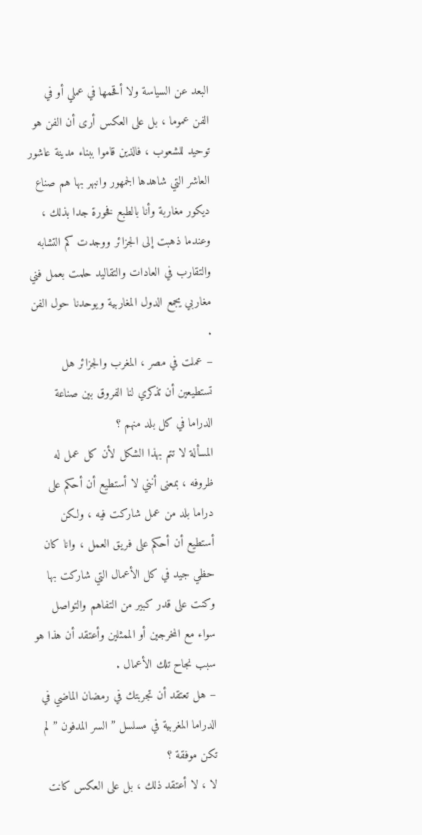البعد عن السياسة ولا أقحمها في عملي أو في الفن عموما ، بل على العكس أرى أن الفن هو توحيد للشعوب ، فالذين قاموا ببناء مدينة عاشور العاشر التي شاهدها الجمهور وانبهر بها هم صناع ديكور مغاربة وأنا بالطبع فخورة جدا بذلك ، وعندما ذهبت إلى الجزائر ووجدت كم التشابه والتقارب في العادات والتقاليد حلمت بعمل فني مغاربي يجمع الدول المغاربية ويوحدنا حول الفن .
– عملت في مصر ، المغرب والجزائر هل تستطيعين أن تذكري لنا الفروق بين صناعة الدراما في كل بلد منهم ؟
المسألة لا تتم بهذا الشكل لأن كل عمل له ظروفه ، بمعنى أنني لا أستطيع أن أحكم على دراما بلد من عمل شاركت فيه ، ولكن أستطيع أن أحكم على فريق العمل ، وانا كان حظي جيد في كل الأعمال التي شاركت بها وكنت على قدر كبير من التفاهم والتواصل سواء مع المخرجين أو الممثلين وأعتقد أن هذا هو سبب نجاح تلك الأعمال .
– هل تعتقد أن تجربتك في رمضان الماضي في الدراما المغربية في مسلسل ” السر المدفون ” لم تكن موفقة ؟
لا ، لا أعتقد ذلك ، بل على العكس كانت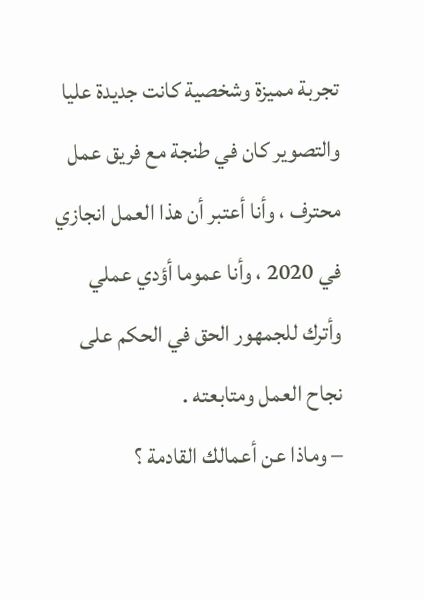تجربة مميزة وشخصية كانت جديدة عليا والتصوير كان في طنجة مع فريق عمل محترف ، وأنا أعتبر أن هذا العمل انجازي في 2020 ، وأنا عموما أؤدي عملي وأترك للجمهور الحق في الحكم على نجاح العمل ومتابعته .
– وماذا عن أعمالك القادمة ؟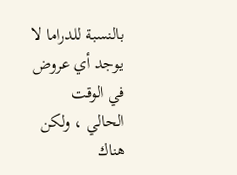بالنسبة للدراما لا يوجد أي عروض في الوقت الحالي ، ولكن هناك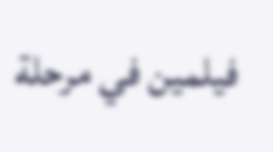فيلمين في مرحلة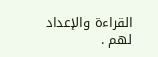القراءة والإعداد لهم .